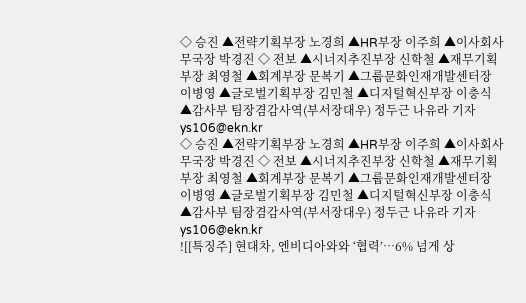◇ 승진 ▲전략기획부장 노경희 ▲HR부장 이주희 ▲이사회사무국장 박경진 ◇ 전보 ▲시너지추진부장 신학철 ▲재무기획부장 최영철 ▲회계부장 문복기 ▲그룹문화인재개발센터장 이병영 ▲글로벌기획부장 김민철 ▲디지털혁신부장 이충식 ▲감사부 팀장겸감사역(부서장대우) 정두근 나유라 기자 ys106@ekn.kr
◇ 승진 ▲전략기획부장 노경희 ▲HR부장 이주희 ▲이사회사무국장 박경진 ◇ 전보 ▲시너지추진부장 신학철 ▲재무기획부장 최영철 ▲회계부장 문복기 ▲그룹문화인재개발센터장 이병영 ▲글로벌기획부장 김민철 ▲디지털혁신부장 이충식 ▲감사부 팀장겸감사역(부서장대우) 정두근 나유라 기자 ys106@ekn.kr
![[특징주] 현대차, 엔비디아와와 ‘협력’…6% 넘게 상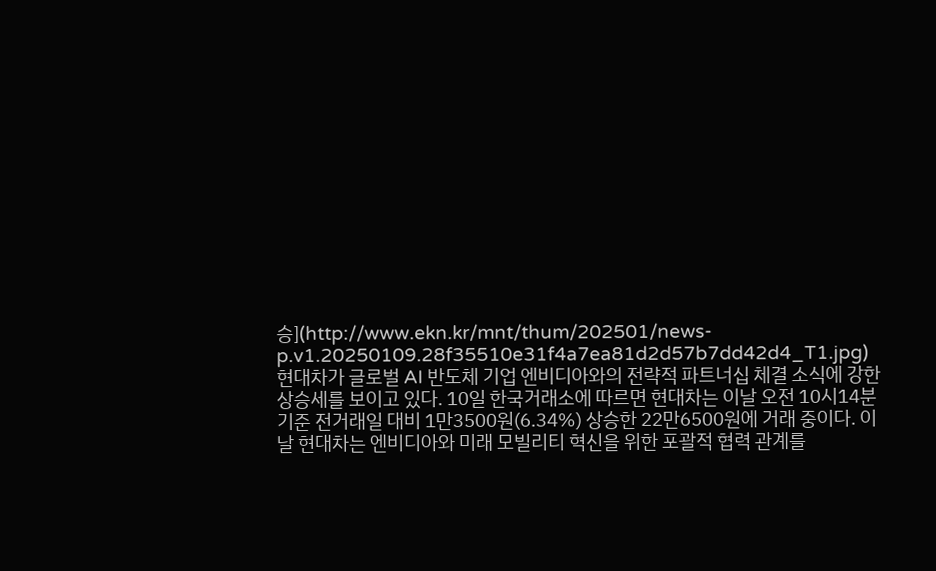승](http://www.ekn.kr/mnt/thum/202501/news-p.v1.20250109.28f35510e31f4a7ea81d2d57b7dd42d4_T1.jpg)
현대차가 글로벌 AI 반도체 기업 엔비디아와의 전략적 파트너십 체결 소식에 강한 상승세를 보이고 있다. 10일 한국거래소에 따르면 현대차는 이날 오전 10시14분 기준 전거래일 대비 1만3500원(6.34%) 상승한 22만6500원에 거래 중이다. 이날 현대차는 엔비디아와 미래 모빌리티 혁신을 위한 포괄적 협력 관계를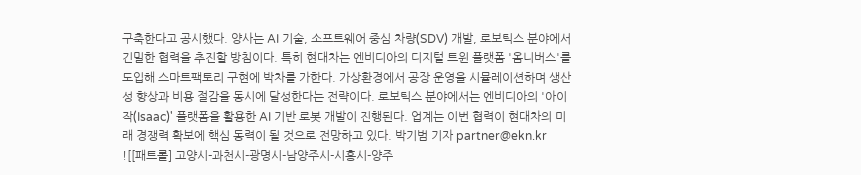구축한다고 공시했다. 양사는 AI 기술, 소프트웨어 중심 차량(SDV) 개발, 로보틱스 분야에서 긴밀한 협력을 추진할 방침이다. 특히 현대차는 엔비디아의 디지털 트윈 플랫폼 '옴니버스'를 도입해 스마트팩토리 구현에 박차를 가한다. 가상환경에서 공장 운영을 시뮬레이션하며 생산성 향상과 비용 절감을 동시에 달성한다는 전략이다. 로보틱스 분야에서는 엔비디아의 '아이작(Isaac)' 플랫폼을 활용한 AI 기반 로봇 개발이 진행된다. 업계는 이번 협력이 현대차의 미래 경쟁력 확보에 핵심 동력이 될 것으로 전망하고 있다. 박기범 기자 partner@ekn.kr
![[패트롤] 고양시-과천시-광명시-남양주시-시흥시-양주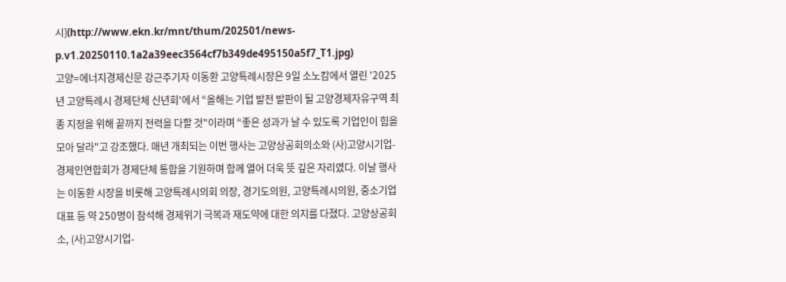시](http://www.ekn.kr/mnt/thum/202501/news-p.v1.20250110.1a2a39eec3564cf7b349de495150a5f7_T1.jpg)
고양=에너지경제신문 강근주기자 이동환 고양특례시장은 9일 소노캄에서 열린 '2025년 고양특례시 경제단체 신년회'에서 “올해는 기업 발전 발판이 될 고양경제자유구역 최종 지정을 위해 끝까지 전력을 다할 것"이라며 “좋은 성과가 날 수 있도록 기업인이 힘을 모아 달라"고 강조했다. 매년 개최되는 이번 행사는 고양상공회의소와 (사)고양시기업-경제인연합회가 경제단체 통합을 기원하며 함께 열어 더욱 뜻 깊은 자리였다. 이날 행사는 이동환 시장을 비롯해 고양특례시의회 의장, 경기도의원, 고양특례시의원, 중소기업 대표 등 약 250명이 참석해 경제위기 극복과 재도약에 대한 의지를 다졌다. 고양상공회소, (사)고양시기업-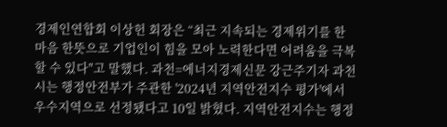경제인연합회 이상헌 회장은 “최근 지속되는 경제위기를 한마음 한뜻으로 기업인이 힘을 모아 노력한다면 어려움을 극복할 수 있다"고 말했다. 과천=에너지경제신문 강근주기자 과천시는 행정안전부가 주관한 '2024년 지역안전지수 평가'에서 우수지역으로 선정됐다고 10일 밝혔다. 지역안전지수는 행정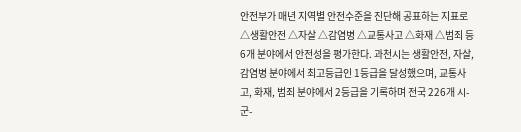안전부가 매년 지역별 안전수준을 진단해 공표하는 지표로 △생활안전 △자살 △감염병 △교통사고 △화재 △범죄 등 6개 분야에서 안전성을 평가한다. 과천시는 생활안전, 자살, 감염병 분야에서 최고등급인 1등급을 달성했으며, 교통사고, 화재, 범죄 분야에서 2등급을 기록하며 전국 226개 시-군-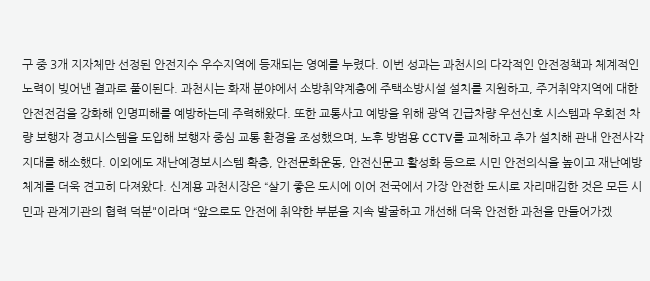구 중 3개 지자체만 선정된 안전지수 우수지역에 등재되는 영예를 누렸다. 이번 성과는 과천시의 다각적인 안전정책과 체계적인 노력이 빚어낸 결과로 풀이된다. 과천시는 화재 분야에서 소방취약계층에 주택소방시설 설치를 지원하고, 주거취약지역에 대한 안전전검을 강화해 인명피해를 예방하는데 주력해왔다. 또한 교통사고 예방을 위해 광역 긴급차량 우선신호 시스템과 우회전 차량 보행자 경고시스템을 도입해 보행자 중심 교통 환경을 조성했으며, 노후 방범용 CCTV를 교체하고 추가 설치해 관내 안전사각지대를 해소했다. 이외에도 재난예경보시스템 확충, 안전문화운동, 안전신문고 활성화 등으로 시민 안전의식을 높이고 재난예방체계를 더욱 견고히 다져왔다. 신계용 과천시장은 “살기 좋은 도시에 이어 전국에서 가장 안전한 도시로 자리매김한 것은 모든 시민과 관계기관의 협력 덕분"이라며 “앞으로도 안전에 취약한 부분을 지속 발굴하고 개선해 더욱 안전한 과천을 만들어가겠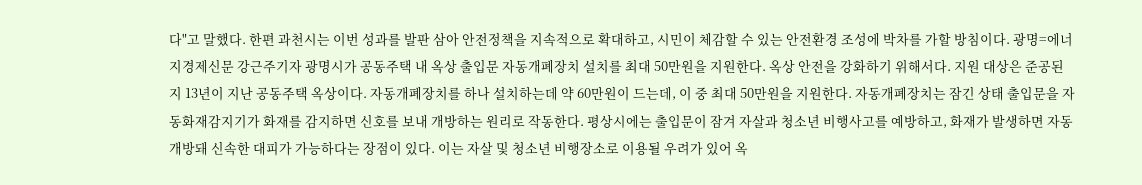다"고 말했다. 한편 과천시는 이번 성과를 발판 삼아 안전정책을 지속적으로 확대하고, 시민이 체감할 수 있는 안전환경 조성에 박차를 가할 방침이다. 광명=에너지경제신문 강근주기자 광명시가 공동주택 내 옥상 출입문 자동개폐장치 설치를 최대 50만원을 지원한다. 옥상 안전을 강화하기 위해서다. 지원 대상은 준공된 지 13년이 지난 공동주택 옥상이다. 자동개폐장치를 하나 설치하는데 약 60만원이 드는데, 이 중 최대 50만원을 지원한다. 자동개폐장치는 잠긴 상태 출입문을 자동화재감지기가 화재를 감지하면 신호를 보내 개방하는 원리로 작동한다. 평상시에는 출입문이 잠겨 자살과 청소년 비행사고를 예방하고, 화재가 발생하면 자동 개방돼 신속한 대피가 가능하다는 장점이 있다. 이는 자살 및 청소년 비행장소로 이용될 우려가 있어 옥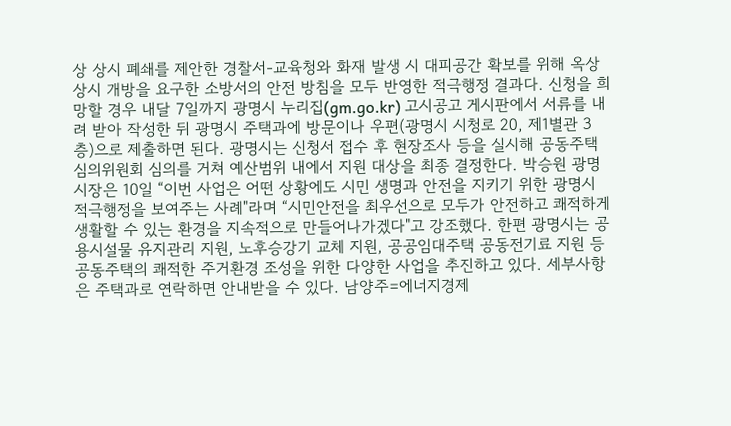상 상시 폐쇄를 제안한 경찰서-교육청와 화재 발생 시 대피공간 확보를 위해 옥상 상시 개방을 요구한 소방서의 안전 방침을 모두 반영한 적극행정 결과다. 신청을 희망할 경우 내달 7일까지 광명시 누리집(gm.go.kr) 고시공고 게시판에서 서류를 내려 받아 작성한 뒤 광명시 주택과에 방문이나 우편(광명시 시청로 20, 제1별관 3층)으로 제출하면 된다. 광명시는 신청서 접수 후 현장조사 등을 실시해 공동주택 심의위원회 심의를 거쳐 예산범위 내에서 지원 대상을 최종 결정한다. 박승원 광명시장은 10일 “이번 사업은 어떤 상황에도 시민 생명과 안전을 지키기 위한 광명시 적극행정을 보여주는 사례"라며 “시민안전을 최우선으로 모두가 안전하고 쾌적하게 생활할 수 있는 환경을 지속적으로 만들어나가겠다"고 강조했다. 한편 광명시는 공용시설물 유지관리 지원, 노후승강기 교체 지원, 공공임대주택 공동전기료 지원 등 공동주택의 쾌적한 주거환경 조성을 위한 다양한 사업을 추진하고 있다. 세부사항은 주택과로 연락하면 안내받을 수 있다. 남양주=에너지경제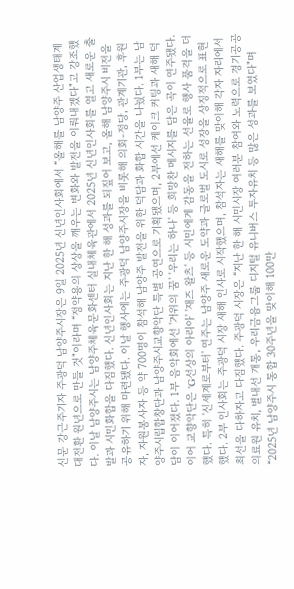신문 강근주기자 주광덕 남양주시장은 9일 2025년 신년인사회에서 “올해를 남양주 산업생태계 대전환 원년으로 만들 것"이라며 “정약용의 상상을 깨우는 변화와 발전을 이뤄내겠다"고 강조했다. 이날 남양주시는 남양주체육문화센터 실내체육관에서 2025년 신년인사회를 열고 새로운 출발과 시민화합을 다짐했다. 신년인사회는 지난 한 해 성과를 되짚어 보고, 올해 남양주시 비전을 공유하기 위해 마련됐다. 이날 행사에는 주광덕 남양주시장을 비롯해 의회-정당, 관계기관, 후원자, 자원봉사자 등 약 700명이 참석해 남양주 발전을 위한 덕담과 화합 시간을 나눴다. 1부는 남양주시립합창단과 남양주시교향악단 특별 공연으로 기획됐으며, 2부에선 케이크 커팅과 새해 덕담이 이어졌다. 1부 음악회에선 '거위의 꿈' '우리는 하나' 등 희망찬 메시지를 담은 곡이 연주됐다. 이어 교향악단은 'G선상의 아리아' '재즈 왈츠' 등 시민에게 감동을 전하는 선율로 행사 품격을 더했다. 특히 '신세계로부터' 연주는 남양주 새로운 도약과 글로벌 도시로 성장을 상징적으로 표현했다. 2부 인사회는 주광덕 시장 새해 인사로 시작했으며, 참석자는 새해를 맞이해 각자 자리에서 최선을 다하자고 다짐했다. 주광덕 시장은 “지난 한 해 시민시장 여러분 참여와 노력으로 경기공공의료원 유치, 별내선 개통, 우리금융그룹 디지털 유니버스 투자유치 등 많은 성과를 보였다"며 “2025년 남양주시 통합 30주년을 맞이해 100만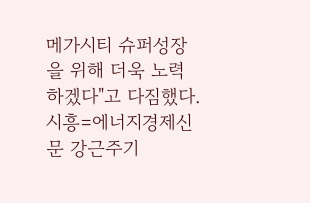메가시티 슈퍼성장을 위해 더욱 노력하겠다"고 다짐했다. 시흥=에너지경제신문 강근주기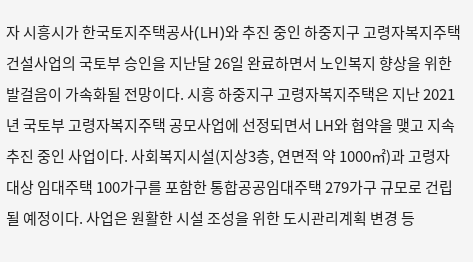자 시흥시가 한국토지주택공사(LH)와 추진 중인 하중지구 고령자복지주택 건설사업의 국토부 승인을 지난달 26일 완료하면서 노인복지 향상을 위한 발걸음이 가속화될 전망이다. 시흥 하중지구 고령자복지주택은 지난 2021년 국토부 고령자복지주택 공모사업에 선정되면서 LH와 협약을 맺고 지속 추진 중인 사업이다. 사회복지시설(지상3층, 연면적 약 1000㎡)과 고령자 대상 임대주택 100가구를 포함한 통합공공임대주택 279가구 규모로 건립될 예정이다. 사업은 원활한 시설 조성을 위한 도시관리계획 변경 등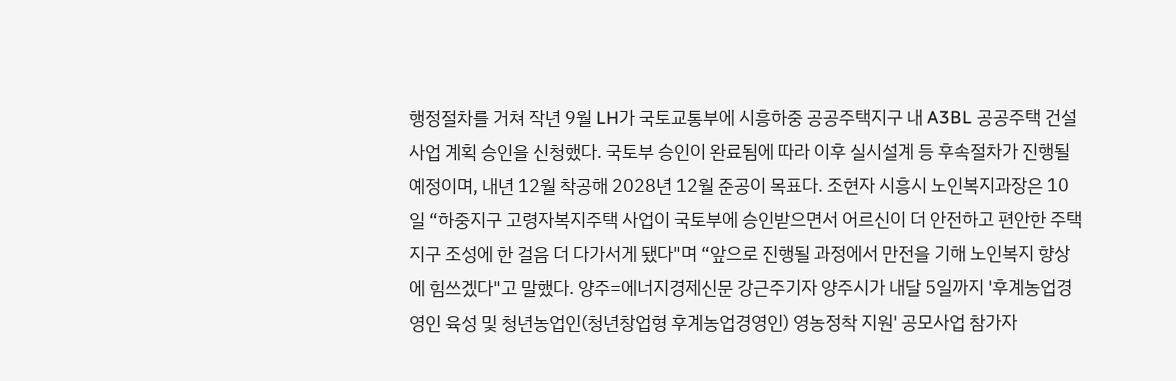행정절차를 거쳐 작년 9월 LH가 국토교통부에 시흥하중 공공주택지구 내 A3BL 공공주택 건설사업 계획 승인을 신청했다. 국토부 승인이 완료됨에 따라 이후 실시설계 등 후속절차가 진행될 예정이며, 내년 12월 착공해 2028년 12월 준공이 목표다. 조현자 시흥시 노인복지과장은 10일 “하중지구 고령자복지주택 사업이 국토부에 승인받으면서 어르신이 더 안전하고 편안한 주택지구 조성에 한 걸음 더 다가서게 됐다"며 “앞으로 진행될 과정에서 만전을 기해 노인복지 향상에 힘쓰겠다"고 말했다. 양주=에너지경제신문 강근주기자 양주시가 내달 5일까지 '후계농업경영인 육성 및 청년농업인(청년창업형 후계농업경영인) 영농정착 지원' 공모사업 참가자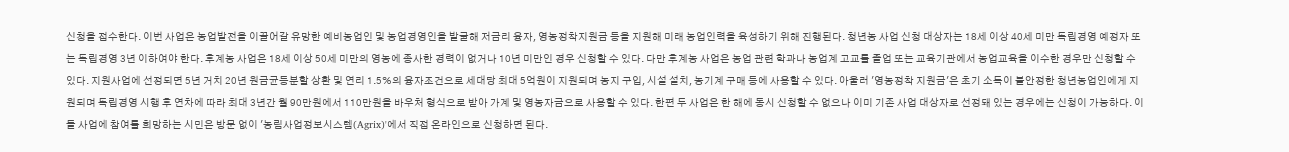신청을 접수한다. 이번 사업은 농업발전을 이끌어갈 유망한 예비농업인 및 농업경영인을 발굴해 저금리 융자, 영농정착지원금 등을 지원해 미래 농업인력을 육성하기 위해 진행된다. 청년농 사업 신청 대상자는 18세 이상 40세 미만 독립경영 예정자 또는 독립경영 3년 이하여야 한다. 후계농 사업은 18세 이상 50세 미만의 영농에 종사한 경력이 없거나 10년 미만인 경우 신청할 수 있다. 다만 후계농 사업은 농업 관련 학과나 농업계 고교를 졸업 또는 교육기관에서 농업교육을 이수한 경우만 신청할 수 있다. 지원사업에 선정되면 5년 거치 20년 원금균등분할 상환 및 연리 1.5%의 융자조건으로 세대당 최대 5억원이 지원되며 농지 구입, 시설 설치, 농기계 구매 등에 사용할 수 있다. 아울러 '영농정착 지원금'은 초기 소득이 불안정한 청년농업인에게 지원되며 독립경영 시행 후 연차에 따라 최대 3년간 월 90만원에서 110만원을 바우처 형식으로 받아 가계 및 영농자금으로 사용할 수 있다. 한편 두 사업은 한 해에 동시 신청할 수 없으나 이미 기존 사업 대상자로 선정돼 있는 경우에는 신청이 가능하다. 이들 사업에 참여를 희망하는 시민은 방문 없이 '농림사업정보시스템(Agrix)'에서 직접 온라인으로 신청하면 된다.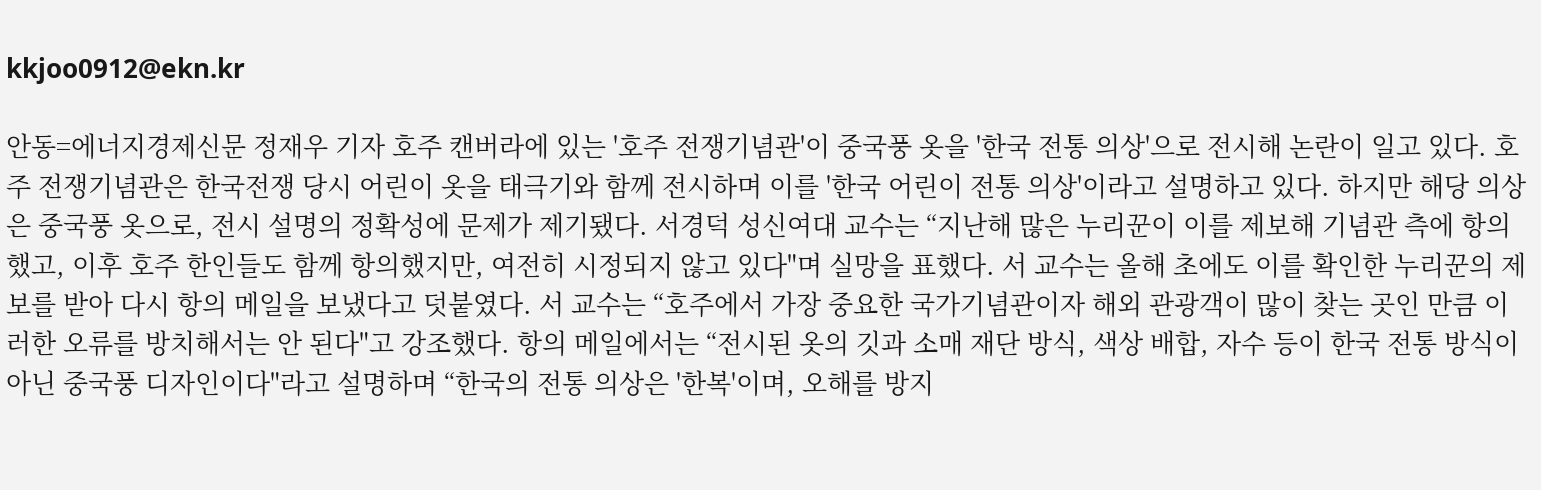kkjoo0912@ekn.kr

안동=에너지경제신문 정재우 기자 호주 캔버라에 있는 '호주 전쟁기념관'이 중국풍 옷을 '한국 전통 의상'으로 전시해 논란이 일고 있다. 호주 전쟁기념관은 한국전쟁 당시 어린이 옷을 태극기와 함께 전시하며 이를 '한국 어린이 전통 의상'이라고 설명하고 있다. 하지만 해당 의상은 중국풍 옷으로, 전시 설명의 정확성에 문제가 제기됐다. 서경덕 성신여대 교수는 “지난해 많은 누리꾼이 이를 제보해 기념관 측에 항의했고, 이후 호주 한인들도 함께 항의했지만, 여전히 시정되지 않고 있다"며 실망을 표했다. 서 교수는 올해 초에도 이를 확인한 누리꾼의 제보를 받아 다시 항의 메일을 보냈다고 덧붙였다. 서 교수는 “호주에서 가장 중요한 국가기념관이자 해외 관광객이 많이 찾는 곳인 만큼 이러한 오류를 방치해서는 안 된다"고 강조했다. 항의 메일에서는 “전시된 옷의 깃과 소매 재단 방식, 색상 배합, 자수 등이 한국 전통 방식이 아닌 중국풍 디자인이다"라고 설명하며 “한국의 전통 의상은 '한복'이며, 오해를 방지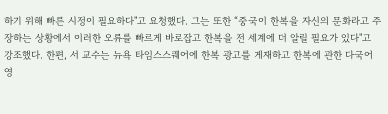하기 위해 빠른 시정이 필요하다"고 요청했다. 그는 또한 “중국이 한복을 자신의 문화라고 주장하는 상황에서 이러한 오류를 빠르게 바로잡고 한복을 전 세계에 더 알릴 필요가 있다"고 강조했다. 한편, 서 교수는 뉴욕 타임스스퀘어에 한복 광고를 게재하고 한복에 관한 다국어 영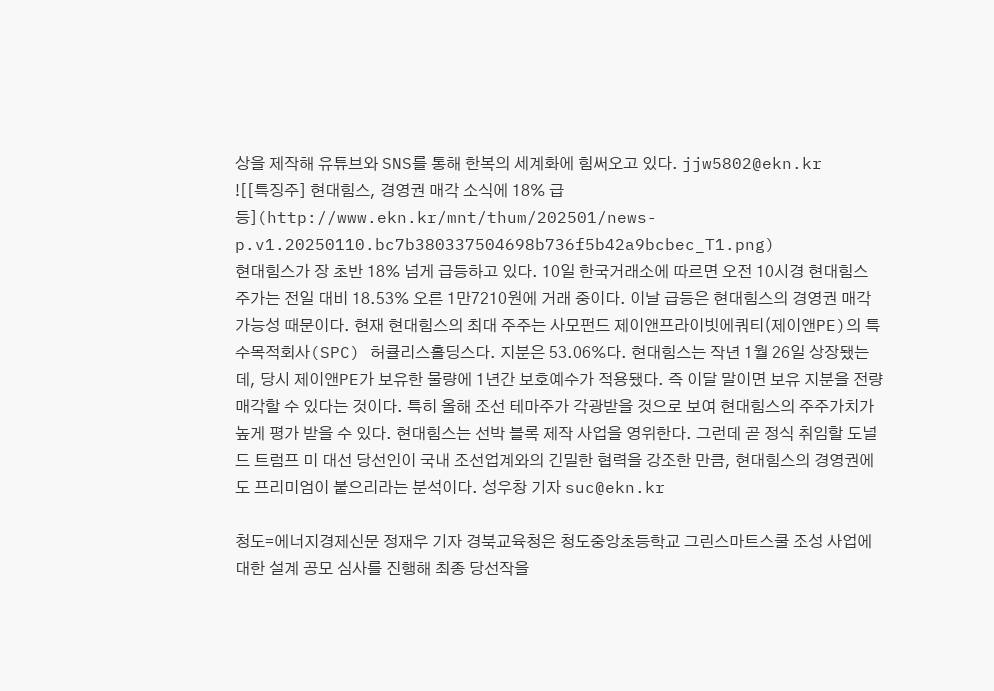상을 제작해 유튜브와 SNS를 통해 한복의 세계화에 힘써오고 있다. jjw5802@ekn.kr
![[특징주] 현대힘스, 경영권 매각 소식에 18% 급등](http://www.ekn.kr/mnt/thum/202501/news-p.v1.20250110.bc7b380337504698b736f5b42a9bcbec_T1.png)
현대힘스가 장 초반 18% 넘게 급등하고 있다. 10일 한국거래소에 따르면 오전 10시경 현대힘스 주가는 전일 대비 18.53% 오른 1만7210원에 거래 중이다. 이날 급등은 현대힘스의 경영권 매각 가능성 때문이다. 현재 현대힘스의 최대 주주는 사모펀드 제이앤프라이빗에쿼티(제이앤PE)의 특수목적회사(SPC) 허큘리스홀딩스다. 지분은 53.06%다. 현대힘스는 작년 1월 26일 상장됐는데, 당시 제이앤PE가 보유한 물량에 1년간 보호예수가 적용됐다. 즉 이달 말이면 보유 지분을 전량 매각할 수 있다는 것이다. 특히 올해 조선 테마주가 각광받을 것으로 보여 현대힘스의 주주가치가 높게 평가 받을 수 있다. 현대힘스는 선박 블록 제작 사업을 영위한다. 그런데 곧 정식 취임할 도널드 트럼프 미 대선 당선인이 국내 조선업계와의 긴밀한 협력을 강조한 만큼, 현대힘스의 경영권에도 프리미엄이 붙으리라는 분석이다. 성우창 기자 suc@ekn.kr

청도=에너지경제신문 정재우 기자 경북교육청은 청도중앙초등학교 그린스마트스쿨 조성 사업에 대한 설계 공모 심사를 진행해 최종 당선작을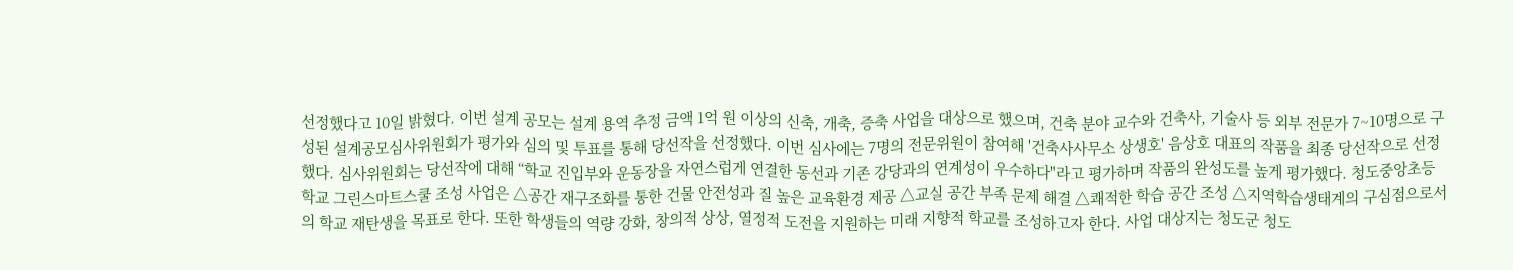선정했다고 10일 밝혔다. 이번 설계 공모는 설계 용역 추정 금액 1억 원 이상의 신축, 개축, 증축 사업을 대상으로 했으며, 건축 분야 교수와 건축사, 기술사 등 외부 전문가 7~10명으로 구성된 설계공모심사위원회가 평가와 심의 및 투표를 통해 당선작을 선정했다. 이번 심사에는 7명의 전문위원이 참여해 '건축사사무소 상생호' 음상호 대표의 작품을 최종 당선작으로 선정했다. 심사위원회는 당선작에 대해 “학교 진입부와 운동장을 자연스럽게 연결한 동선과 기존 강당과의 연계성이 우수하다"라고 평가하며 작품의 완성도를 높게 평가했다. 청도중앙초등학교 그린스마트스쿨 조성 사업은 △공간 재구조화를 통한 건물 안전성과 질 높은 교육환경 제공 △교실 공간 부족 문제 해결 △쾌적한 학습 공간 조성 △지역학습생태계의 구심점으로서의 학교 재탄생을 목표로 한다. 또한 학생들의 역량 강화, 창의적 상상, 열정적 도전을 지원하는 미래 지향적 학교를 조성하고자 한다. 사업 대상지는 청도군 청도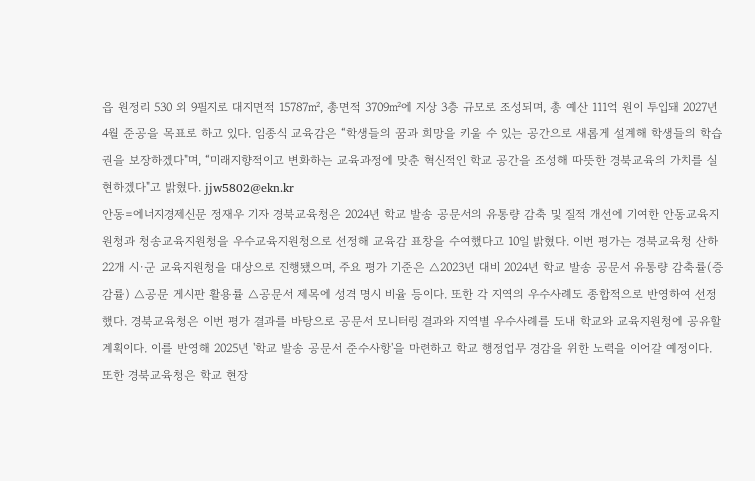읍 원정리 530 외 9필지로 대지면적 15787㎡, 총면적 3709㎡에 지상 3층 규모로 조성되며, 총 예산 111억 원이 투입돼 2027년 4월 준공을 목표로 하고 있다. 임종식 교육감은 “학생들의 꿈과 희망을 키울 수 있는 공간으로 새롭게 설계해 학생들의 학습권을 보장하겠다"며, “미래지향적이고 변화하는 교육과정에 맞춘 혁신적인 학교 공간을 조성해 따뜻한 경북교육의 가치를 실현하겠다"고 밝혔다. jjw5802@ekn.kr
안동=에너지경제신문 정재우 기자 경북교육청은 2024년 학교 발송 공문서의 유통량 감축 및 질적 개선에 기여한 안동교육지원청과 청송교육지원청을 우수교육지원청으로 선정해 교육감 표창을 수여했다고 10일 밝혔다. 이번 평가는 경북교육청 산하 22개 시·군 교육지원청을 대상으로 진행됐으며, 주요 평가 기준은 △2023년 대비 2024년 학교 발송 공문서 유통량 감축률(증감률) △공문 게시판 활용률 △공문서 제목에 성격 명시 비율 등이다. 또한 각 지역의 우수사례도 종합적으로 반영하여 선정했다. 경북교육청은 이번 평가 결과를 바탕으로 공문서 모니터링 결과와 지역별 우수사례를 도내 학교와 교육지원청에 공유할 계획이다. 이를 반영해 2025년 '학교 발송 공문서 준수사항'을 마련하고 학교 행정업무 경감을 위한 노력을 이어갈 예정이다. 또한 경북교육청은 학교 현장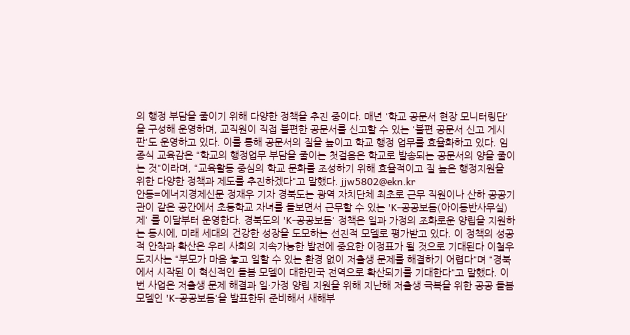의 행정 부담을 줄이기 위해 다양한 정책을 추진 중이다. 매년 '학교 공문서 현장 모니터링단'을 구성해 운영하며, 교직원이 직접 불편한 공문서를 신고할 수 있는 '불편 공문서 신고 게시판'도 운영하고 있다. 이를 통해 공문서의 질을 높이고 학교 행정 업무를 효율화하고 있다. 임종식 교육감은 “학교의 행정업무 부담을 줄이는 첫걸음은 학교로 발송되는 공문서의 양을 줄이는 것"이라며, “교육활동 중심의 학교 문화를 조성하기 위해 효율적이고 질 높은 행정지원을 위한 다양한 정책과 제도를 추진하겠다"고 말했다. jjw5802@ekn.kr
안동=에너지경제신문 정재우 기자 경북도는 광역 자치단체 최초로 근무 직원이나 산하 공공기관이 같은 공간에서 초등학교 자녀를 돌보면서 근무할 수 있는 'K-공공보듬(아이동반사무실)제' 를 이달부터 운영한다. 경북도의 'K-공공보듬' 정책은 일과 가정의 조화로운 양립을 지원하는 동시에, 미래 세대의 건강한 성장을 도모하는 선진적 모델로 평가받고 있다. 이 정책의 성공적 안착과 확산은 우리 사회의 지속가능한 발전에 중요한 이정표가 될 것으로 기대된다 이철우 도지사는 “부모가 마음 놓고 일할 수 있는 환경 없이 저출생 문제를 해결하기 어렵다"며 “경북에서 시작된 이 혁신적인 돌봄 모델이 대한민국 전역으로 확산되기를 기대한다"고 말했다. 이번 사업은 저출생 문제 해결과 일·가정 양립 지원을 위해 지난해 저출생 극복을 위한 공공 돌봄 모델인 'K-공공보듬'을 발표한뒤 준비해서 새해부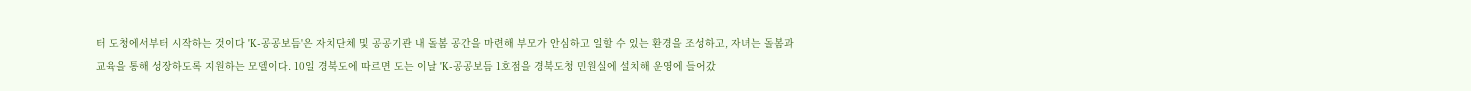터 도청에서부터 시작하는 것이다 'K-공공보듬'은 자치단체 및 공공기관 내 돌봄 공간을 마련해 부모가 안심하고 일할 수 있는 환경을 조성하고, 자녀는 돌봄과 교육을 통해 성장하도록 지원하는 모델이다. 10일 경북도에 따르면 도는 이날 'K-공공보듬 1호점을 경북도청 민원실에 설치해 운영에 들어갔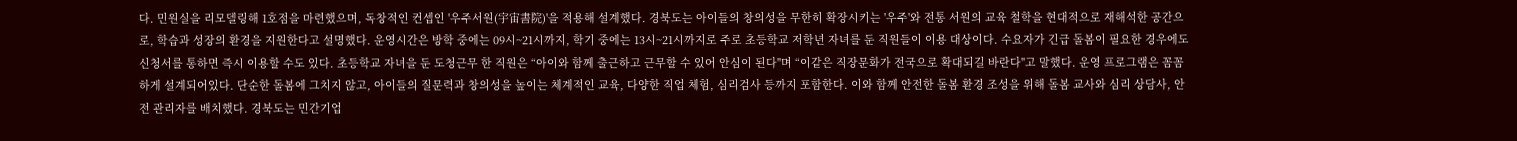다. 민원실을 리모델링해 1호점을 마련했으며, 독창적인 컨셉인 '우주서원(宇宙書院)'을 적용해 설계했다. 경북도는 아이들의 창의성을 무한히 확장시키는 '우주'와 전통 서원의 교육 철학을 현대적으로 재해석한 공간으로, 학습과 성장의 환경을 지원한다고 설명했다. 운영시간은 방학 중에는 09시~21시까지, 학기 중에는 13시~21시까지로 주로 초등학교 저학년 자녀를 둔 직원들이 이용 대상이다. 수요자가 긴급 돌봄이 필요한 경우에도 신청서를 통하면 즉시 이용할 수도 있다. 초등학교 자녀을 둔 도청근무 한 직원은 “아이와 함께 출근하고 근무할 수 있어 안심이 된다"며 “이같은 직장문화가 전국으로 확대되길 바란다"고 말했다. 운영 프로그램은 꼼꼼하게 설계되어있다. 단순한 돌봄에 그치지 않고, 아이들의 질문력과 창의성을 높이는 체계적인 교육, 다양한 직업 체험, 심리검사 등까지 포함한다. 이와 함께 안전한 돌봄 환경 조성을 위해 돌봄 교사와 심리 상담사, 안전 관리자를 배치했다. 경북도는 민간기업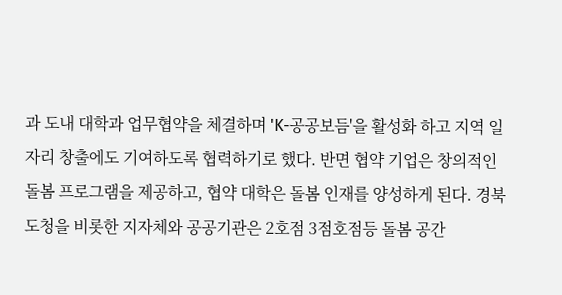과 도내 대학과 업무협약을 체결하며 'K-공공보듬'을 활성화 하고 지역 일자리 창출에도 기여하도록 협력하기로 했다. 반면 협약 기업은 창의적인 돌봄 프로그램을 제공하고, 협약 대학은 돌봄 인재를 양성하게 된다. 경북도청을 비롯한 지자체와 공공기관은 2호점 3점호점등 돌봄 공간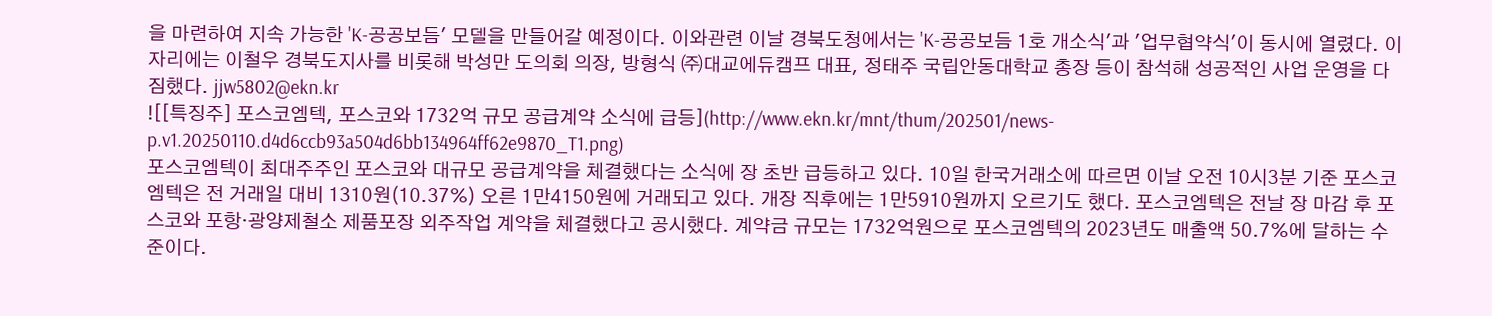을 마련하여 지속 가능한 'K-공공보듬' 모델을 만들어갈 예정이다. 이와관련 이날 경북도청에서는 'K-공공보듬 1호 개소식'과 '업무협약식'이 동시에 열렸다. 이 자리에는 이철우 경북도지사를 비롯해 박성만 도의회 의장, 방형식 ㈜대교에듀캠프 대표, 정태주 국립안동대학교 총장 등이 참석해 성공적인 사업 운영을 다짐했다. jjw5802@ekn.kr
![[특징주] 포스코엠텍, 포스코와 1732억 규모 공급계약 소식에 급등](http://www.ekn.kr/mnt/thum/202501/news-p.v1.20250110.d4d6ccb93a504d6bb134964ff62e9870_T1.png)
포스코엠텍이 최대주주인 포스코와 대규모 공급계약을 체결했다는 소식에 장 초반 급등하고 있다. 10일 한국거래소에 따르면 이날 오전 10시3분 기준 포스코엠텍은 전 거래일 대비 1310원(10.37%) 오른 1만4150원에 거래되고 있다. 개장 직후에는 1만5910원까지 오르기도 했다. 포스코엠텍은 전날 장 마감 후 포스코와 포항·광양제철소 제품포장 외주작업 계약을 체결했다고 공시했다. 계약금 규모는 1732억원으로 포스코엠텍의 2023년도 매출액 50.7%에 달하는 수준이다.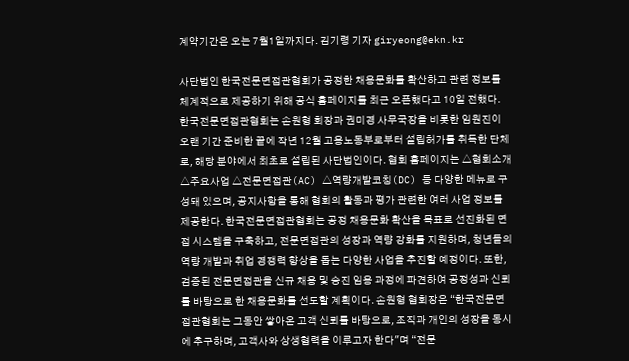계약기간은 오는 7월1일까지다. 김기령 기자 giryeong@ekn.kr

사단법인 한국전문면접관협회가 공정한 채용문화를 확산하고 관련 정보를 체계적으로 제공하기 위해 공식 홈페이지를 최근 오픈했다고 10일 전했다. 한국전문면접관협회는 손원형 회장과 권미경 사무국장을 비롯한 임원진이 오랜 기간 준비한 끝에 작년 12월 고용노동부로부터 설립허가를 취득한 단체로, 해당 분야에서 최초로 설립된 사단법인이다. 협회 홈페이지는 △협회소개 △주요사업 △전문면접관(AC) △역량개발코칭(DC) 등 다양한 메뉴로 구성돼 있으며, 공지사항을 통해 협회의 활동과 평가 관련한 여러 사업 정보를 제공한다. 한국전문면접관협회는 공정 채용문화 확산을 목표로 선진화된 면접 시스템을 구축하고, 전문면접관의 성장과 역량 강화를 지원하며, 청년들의 역량 개발과 취업 경쟁력 향상을 돕는 다양한 사업을 추진할 예정이다. 또한, 검증된 전문면접관을 신규 채용 및 승진 임용 과정에 파견하여 공정성과 신뢰를 바탕으로 한 채용문화를 선도할 계획이다. 손원형 협회장은 “한국전문면접관협회는 그동안 쌓아온 고객 신뢰를 바탕으로, 조직과 개인의 성장을 동시에 추구하며, 고객사와 상생협력을 이루고자 한다"며 “전문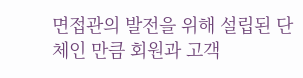면접관의 발전을 위해 설립된 단체인 만큼 회원과 고객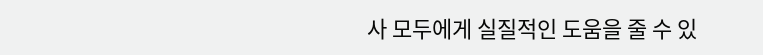사 모두에게 실질적인 도움을 줄 수 있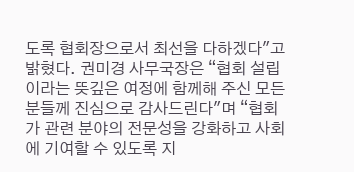도록 협회장으로서 최선을 다하겠다"고 밝혔다. 권미경 사무국장은 “협회 설립이라는 뜻깊은 여정에 함께해 주신 모든 분들께 진심으로 감사드린다"며 “협회가 관련 분야의 전문성을 강화하고 사회에 기여할 수 있도록 지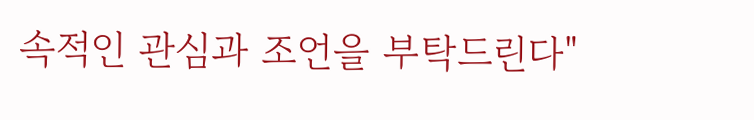속적인 관심과 조언을 부탁드린다"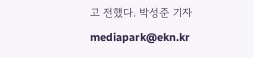고 전했다. 박성준 기자 mediapark@ekn.kr